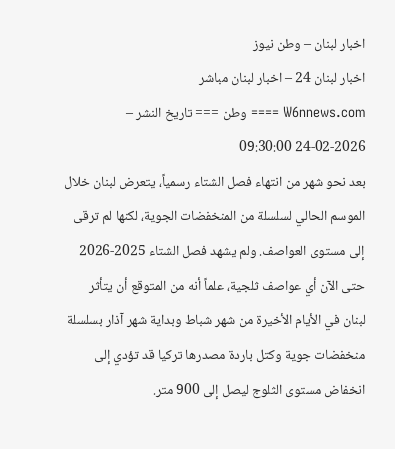اخبار لبنان – وطن نيوز
اخبار لبنان 24 – اخبار لبنان مباشر
W6nnews.com ==== وطن === تاريخ النشر – 2026-02-24 09:30:00
بعد نحو شهر من انتهاء فصل الشتاء رسمياً، يتعرض لبنان خلال الموسم الحالي لسلسلة من المنخفضات الجوية، لكنها لم ترقى إلى مستوى العواصف. ولم يشهد فصل الشتاء 2025-2026 حتى الآن أي عواصف ثلجية، علماً أنه من المتوقع أن يتأثر لبنان في الأيام الأخيرة من شهر شباط وبداية شهر آذار بسلسلة منخفضات جوية وكتل باردة مصدرها تركيا قد تؤدي إلى انخفاض مستوى الثلوج ليصل إلى 900 متر.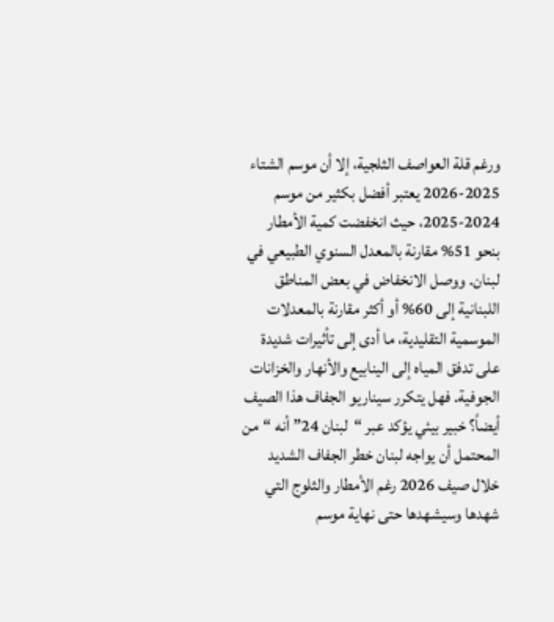ورغم قلة العواصف الثلجية، إلا أن موسم الشتاء 2025-2026 يعتبر أفضل بكثير من موسم 2024-2025، حيث انخفضت كمية الأمطار بنحو 51% مقارنة بالمعدل السنوي الطبيعي في لبنان. ووصل الانخفاض في بعض المناطق اللبنانية إلى 60% أو أكثر مقارنة بالمعدلات الموسمية التقليدية، ما أدى إلى تأثيرات شديدة على تدفق المياه إلى الينابيع والأنهار والخزانات الجوفية. فهل يتكرر سيناريو الجفاف هذا الصيف أيضاً؟ خبير بيئي يؤكد عبر “لبنان 24” أنه “من المحتمل أن يواجه لبنان خطر الجفاف الشديد خلال صيف 2026 رغم الأمطار والثلوج التي شهدها وسيشهدها حتى نهاية موسم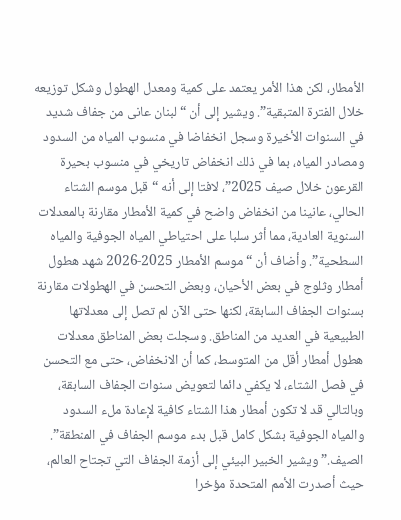الأمطار، لكن هذا الأمر يعتمد على كمية ومعدل الهطول وشكل توزيعه خلال الفترة المتبقية”. ويشير إلى أن “لبنان عانى من جفاف شديد في السنوات الأخيرة وسجل انخفاضا في منسوب المياه من السدود ومصادر المياه، بما في ذلك انخفاض تاريخي في منسوب بحيرة القرعون خلال صيف 2025”، لافتا إلى أنه “قبل موسم الشتاء الحالي، عانينا من انخفاض واضح في كمية الأمطار مقارنة بالمعدلات السنوية العادية، مما أثر سلبا على احتياطي المياه الجوفية والمياه السطحية”. وأضاف أن “موسم الأمطار 2025-2026 شهد هطول أمطار وثلوج في بعض الأحيان، وبعض التحسن في الهطولات مقارنة بسنوات الجفاف السابقة، لكنها حتى الآن لم تصل إلى معدلاتها الطبيعية في العديد من المناطق. وسجلت بعض المناطق معدلات هطول أمطار أقل من المتوسط، كما أن الانخفاض، حتى مع التحسن في فصل الشتاء، لا يكفي دائما لتعويض سنوات الجفاف السابقة، وبالتالي قد لا تكون أمطار هذا الشتاء كافية لإعادة ملء السدود والمياه الجوفية بشكل كامل قبل بدء موسم الجفاف في المنطقة”. الصيف.” ويشير الخبير البيئي إلى أزمة الجفاف التي تجتاح العالم، حيث أصدرت الأمم المتحدة مؤخرا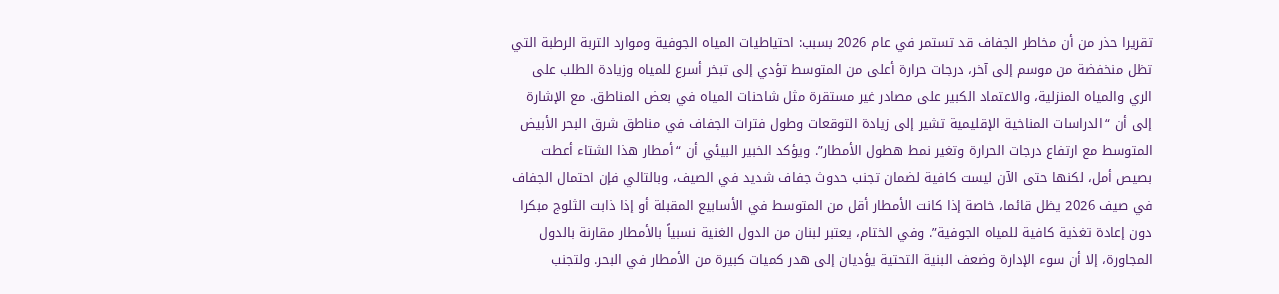تقريرا حذر من أن مخاطر الجفاف قد تستمر في عام 2026 بسبب: احتياطيات المياه الجوفية وموارد التربة الرطبة التي تظل منخفضة من موسم إلى آخر، درجات حرارة أعلى من المتوسط تؤدي إلى تبخر أسرع للمياه وزيادة الطلب على الري والمياه المنزلية، والاعتماد الكبير على مصادر غير مستقرة مثل شاحنات المياه في بعض المناطق. مع الإشارة إلى أن “الدراسات المناخية الإقليمية تشير إلى زيادة التوقعات وطول فترات الجفاف في مناطق شرق البحر الأبيض المتوسط مع ارتفاع درجات الحرارة وتغير نمط هطول الأمطار”. ويؤكد الخبير البيئي أن “أمطار هذا الشتاء أعطت بصيص أمل، لكنها حتى الآن ليست كافية لضمان تجنب حدوث جفاف شديد في الصيف، وبالتالي فإن احتمال الجفاف في صيف 2026 يظل قائما، خاصة إذا كانت الأمطار أقل من المتوسط في الأسابيع المقبلة أو إذا ذابت الثلوج مبكرا دون إعادة تغذية كافية للمياه الجوفية”. وفي الختام، يعتبر لبنان من الدول الغنية نسبياً بالأمطار مقارنة بالدول المجاورة، إلا أن سوء الإدارة وضعف البنية التحتية يؤديان إلى هدر كميات كبيرة من الأمطار في البحر. ولتجنب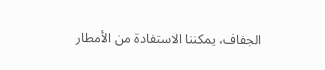الجفاف، يمكننا الاستفادة من الأمطار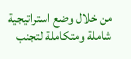من خلال وضع استراتيجية شاملة ومتكاملة لتجنب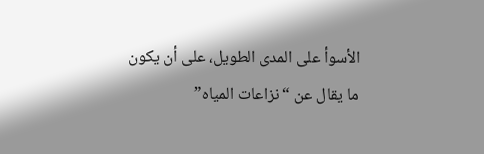الأسوأ على المدى الطويل، على أن يكون ما يقال عن “نزاعات المياه”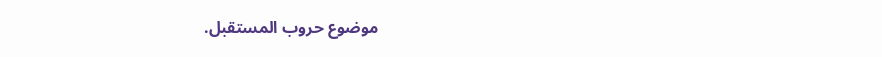موضوع حروب المستقبل.